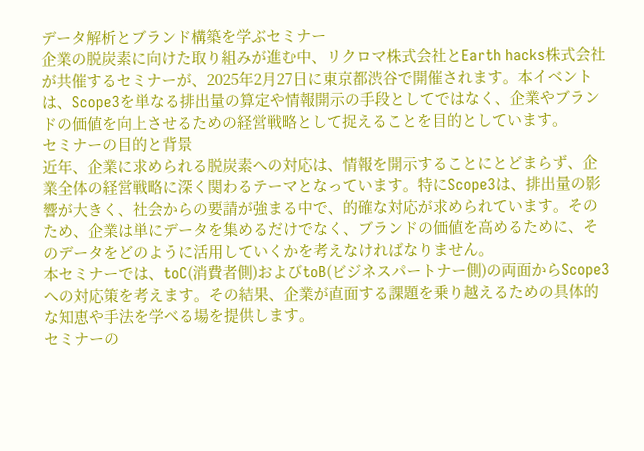データ解析とブランド構築を学ぶセミナー
企業の脱炭素に向けた取り組みが進む中、リクロマ株式会社とEarth hacks株式会社が共催するセミナーが、2025年2月27日に東京都渋谷で開催されます。本イベントは、Scope3を単なる排出量の算定や情報開示の手段としてではなく、企業やブランドの価値を向上させるための経営戦略として捉えることを目的としています。
セミナーの目的と背景
近年、企業に求められる脱炭素への対応は、情報を開示することにとどまらず、企業全体の経営戦略に深く関わるテーマとなっています。特にScope3は、排出量の影響が大きく、社会からの要請が強まる中で、的確な対応が求められています。そのため、企業は単にデータを集めるだけでなく、ブランドの価値を高めるために、そのデータをどのように活用していくかを考えなければなりません。
本セミナーでは、toC(消費者側)およびtoB(ビジネスパートナー側)の両面からScope3への対応策を考えます。その結果、企業が直面する課題を乗り越えるための具体的な知恵や手法を学べる場を提供します。
セミナーの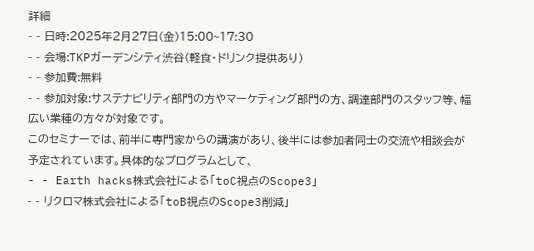詳細
- - 日時:2025年2月27日(金)15:00~17:30
- - 会場:TKPガーデンシティ渋谷(軽食・ドリンク提供あり)
- - 参加費:無料
- - 参加対象:サステナビリティ部門の方やマーケティング部門の方、調達部門のスタッフ等、幅広い業種の方々が対象です。
このセミナーでは、前半に専門家からの講演があり、後半には参加者同士の交流や相談会が予定されています。具体的なプログラムとして、
- - Earth hacks株式会社による「toC視点のScope3」
- - リクロマ株式会社による「toB視点のScope3削減」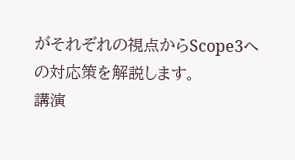がそれぞれの視点からScope3への対応策を解説します。
講演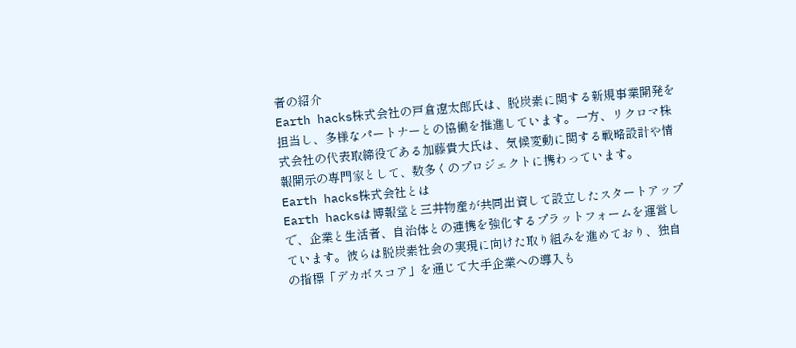者の紹介
Earth hacks株式会社の戸倉遼太郎氏は、脱炭素に関する新規事業開発を担当し、多様なパートナーとの協働を推進しています。一方、リクロマ株式会社の代表取締役である加藤貴大氏は、気候変動に関する戦略設計や情報開示の専門家として、数多くのプロジェクトに携わっています。
Earth hacks株式会社とは
Earth hacksは博報堂と三井物産が共同出資して設立したスタートアップで、企業と生活者、自治体との連携を強化するプラットフォームを運営しています。彼らは脱炭素社会の実現に向けた取り組みを進めており、独自の指標「デカボスコア」を通じて大手企業への導入も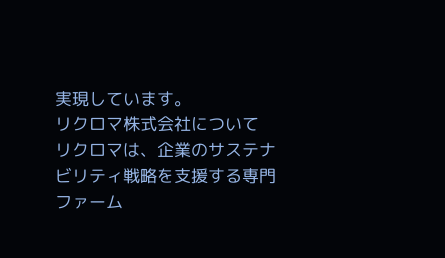実現しています。
リクロマ株式会社について
リクロマは、企業のサステナビリティ戦略を支援する専門ファーム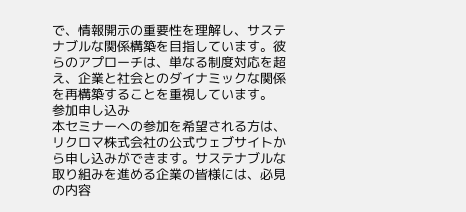で、情報開示の重要性を理解し、サステナブルな関係構築を目指しています。彼らのアプローチは、単なる制度対応を超え、企業と社会とのダイナミックな関係を再構築することを重視しています。
参加申し込み
本セミナーへの参加を希望される方は、リクロマ株式会社の公式ウェブサイトから申し込みができます。サステナブルな取り組みを進める企業の皆様には、必見の内容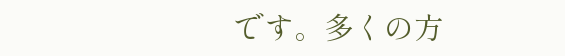です。多くの方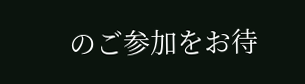のご参加をお待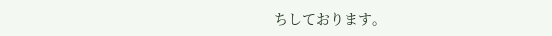ちしております。